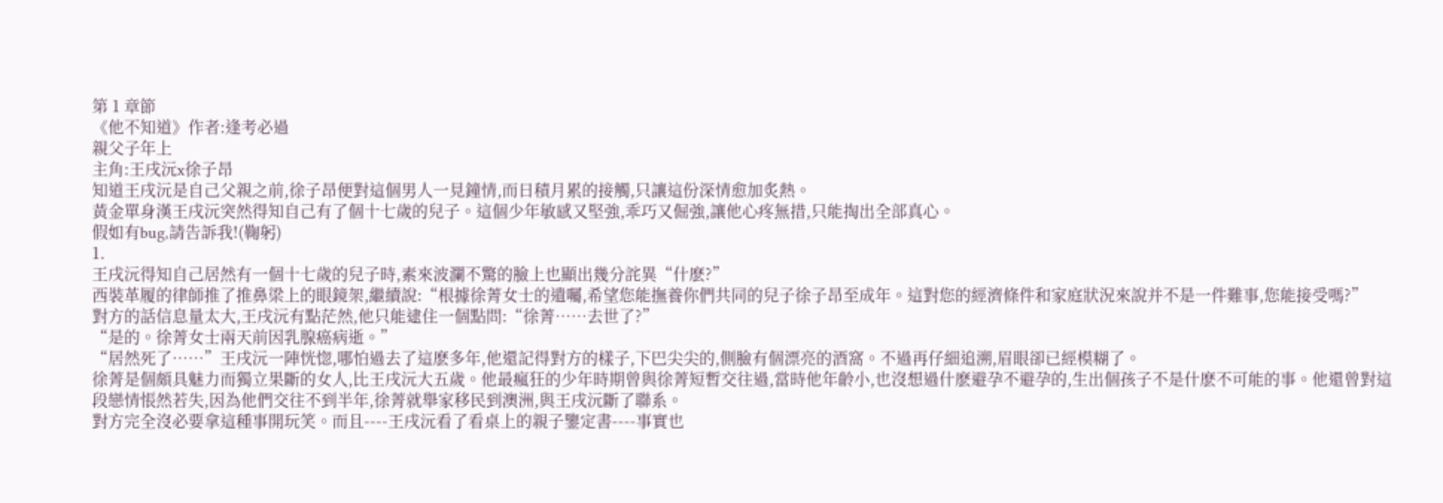第 1 章節
《他不知道》作者:逢考必過
親父子年上
主角:王戌沅x徐子昂
知道王戌沅是自己父親之前,徐子昂便對這個男人一見鐘情,而日積月累的接觸,只讓這份深情愈加炙熱。
黃金單身漢王戌沅突然得知自己有了個十七歲的兒子。這個少年敏感又堅強,乖巧又倔強,讓他心疼無措,只能掏出全部真心。
假如有bug,請告訴我!(鞠躬)
1.
王戌沅得知自己居然有一個十七歲的兒子時,素來波瀾不驚的臉上也顯出幾分詫異“什麽?”
西裝革履的律師推了推鼻梁上的眼鏡架,繼續說:“根據徐菁女士的遺囑,希望您能撫養你們共同的兒子徐子昂至成年。這對您的經濟條件和家庭狀況來說并不是一件難事,您能接受嗎?”
對方的話信息量太大,王戌沅有點茫然,他只能逮住一個點問:“徐菁……去世了?”
“是的。徐菁女士兩天前因乳腺癌病逝。”
“居然死了……”王戌沅一陣恍惚,哪怕過去了這麽多年,他還記得對方的樣子,下巴尖尖的,側臉有個漂亮的酒窩。不過再仔細追溯,眉眼卻已經模糊了。
徐菁是個頗具魅力而獨立果斷的女人,比王戌沅大五歲。他最瘋狂的少年時期曾與徐菁短暫交往過,當時他年齡小,也沒想過什麽避孕不避孕的,生出個孩子不是什麽不可能的事。他還曾對這段戀情悵然若失,因為他們交往不到半年,徐菁就舉家移民到澳洲,與王戌沅斷了聯系。
對方完全沒必要拿這種事開玩笑。而且----王戌沅看了看桌上的親子鑒定書----事實也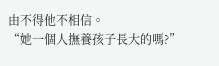由不得他不相信。
“她一個人撫養孩子長大的嗎?”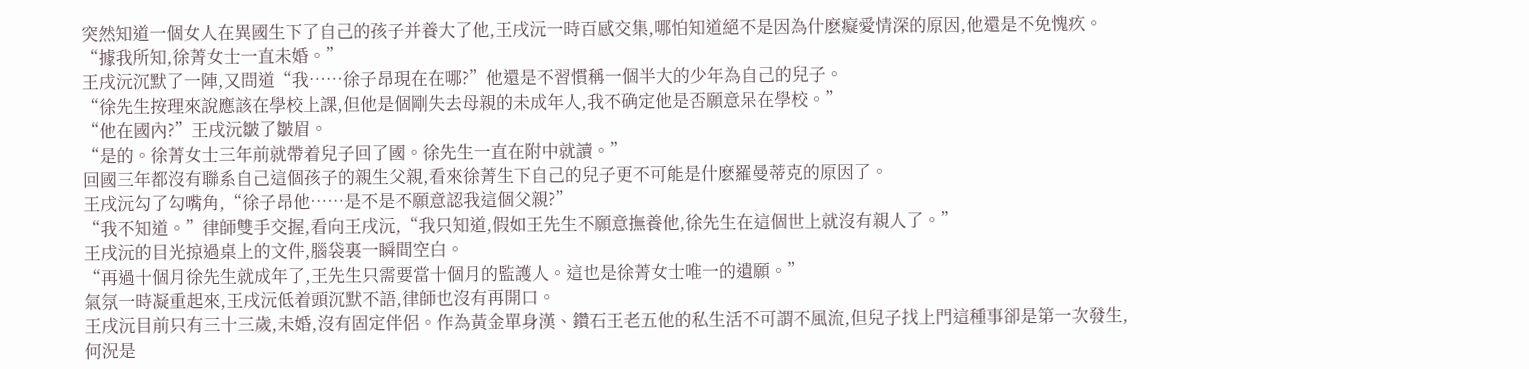突然知道一個女人在異國生下了自己的孩子并養大了他,王戌沅一時百感交集,哪怕知道絕不是因為什麽癡愛情深的原因,他還是不免愧疚。
“據我所知,徐菁女士一直未婚。”
王戌沅沉默了一陣,又問道“我……徐子昂現在在哪?”他還是不習慣稱一個半大的少年為自己的兒子。
“徐先生按理來說應該在學校上課,但他是個剛失去母親的未成年人,我不确定他是否願意呆在學校。”
“他在國內?”王戌沅皺了皺眉。
“是的。徐菁女士三年前就帶着兒子回了國。徐先生一直在附中就讀。”
回國三年都沒有聯系自己這個孩子的親生父親,看來徐菁生下自己的兒子更不可能是什麽羅曼蒂克的原因了。
王戌沅勾了勾嘴角,“徐子昂他……是不是不願意認我這個父親?”
“我不知道。”律師雙手交握,看向王戌沅,“我只知道,假如王先生不願意撫養他,徐先生在這個世上就沒有親人了。”
王戌沅的目光掠過桌上的文件,腦袋裏一瞬間空白。
“再過十個月徐先生就成年了,王先生只需要當十個月的監護人。這也是徐菁女士唯一的遺願。”
氣氛一時凝重起來,王戌沅低着頭沉默不語,律師也沒有再開口。
王戌沅目前只有三十三歲,未婚,沒有固定伴侶。作為黃金單身漢、鑽石王老五他的私生活不可謂不風流,但兒子找上門這種事卻是第一次發生,何況是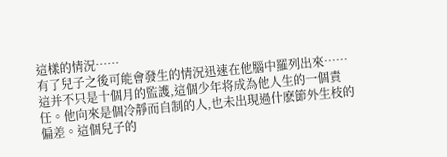這樣的情況……
有了兒子之後可能會發生的情況迅速在他腦中羅列出來……這并不只是十個月的監護,這個少年将成為他人生的一個責任。他向來是個冷靜而自制的人,也未出現過什麽節外生枝的偏差。這個兒子的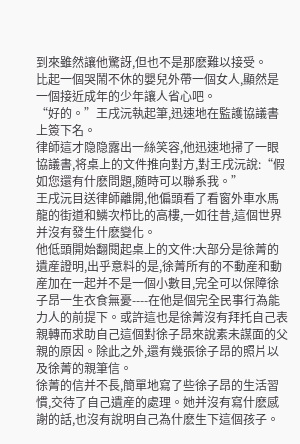到來雖然讓他驚訝,但也不是那麽難以接受。
比起一個哭鬧不休的嬰兒外帶一個女人,顯然是一個接近成年的少年讓人省心吧。
“好的。”王戌沅執起筆,迅速地在監護協議書上簽下名。
律師這才隐隐露出一絲笑容,他迅速地掃了一眼協議書,将桌上的文件推向對方,對王戌沅說:“假如您還有什麽問題,随時可以聯系我。”
王戌沅目送律師離開,他偏頭看了看窗外車水馬龍的街道和鱗次栉比的高樓,一如往昔,這個世界并沒有發生什麽變化。
他低頭開始翻閱起桌上的文件:大部分是徐菁的遺産證明,出乎意料的是,徐菁所有的不動産和動産加在一起并不是一個小數目,完全可以保障徐子昂一生衣食無憂----在他是個完全民事行為能力人的前提下。或許這也是徐菁沒有拜托自己表親轉而求助自己這個對徐子昂來說素未謀面的父親的原因。除此之外,還有幾張徐子昂的照片以及徐菁的親筆信。
徐菁的信并不長,簡單地寫了些徐子昂的生活習慣,交待了自己遺産的處理。她并沒有寫什麽感謝的話,也沒有說明自己為什麽生下這個孩子。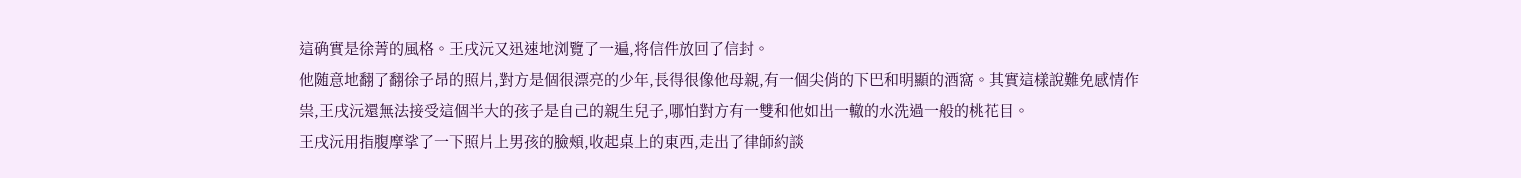這确實是徐菁的風格。王戌沅又迅速地浏覽了一遍,将信件放回了信封。
他随意地翻了翻徐子昂的照片,對方是個很漂亮的少年,長得很像他母親,有一個尖俏的下巴和明顯的酒窩。其實這樣說難免感情作祟,王戌沅還無法接受這個半大的孩子是自己的親生兒子,哪怕對方有一雙和他如出一轍的水洗過一般的桃花目。
王戌沅用指腹摩挲了一下照片上男孩的臉頰,收起桌上的東西,走出了律師約談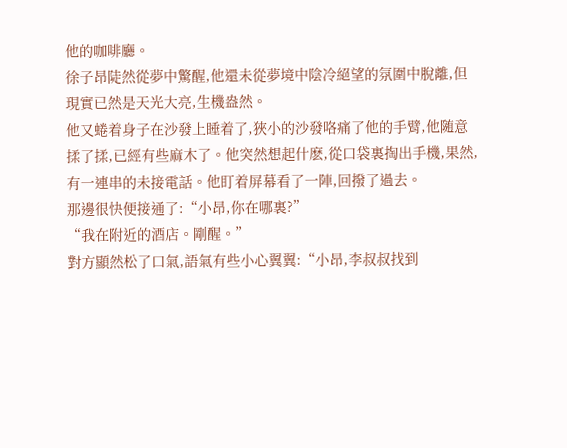他的咖啡廳。
徐子昂陡然從夢中驚醒,他還未從夢境中陰冷絕望的氛圍中脫離,但現實已然是天光大亮,生機盎然。
他又蜷着身子在沙發上睡着了,狹小的沙發咯痛了他的手臂,他随意揉了揉,已經有些麻木了。他突然想起什麽,從口袋裏掏出手機,果然,有一連串的未接電話。他盯着屏幕看了一陣,回撥了過去。
那邊很快便接通了:“小昂,你在哪裏?”
“我在附近的酒店。剛醒。”
對方顯然松了口氣,語氣有些小心翼翼:“小昂,李叔叔找到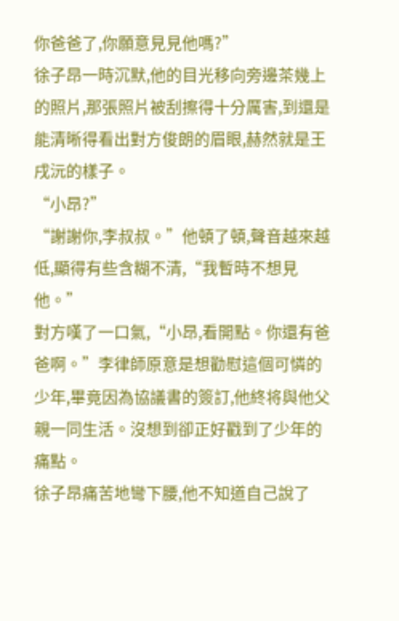你爸爸了,你願意見見他嗎?”
徐子昂一時沉默,他的目光移向旁邊茶幾上的照片,那張照片被刮擦得十分厲害,到還是能清晰得看出對方俊朗的眉眼,赫然就是王戌沅的樣子。
“小昂?”
“謝謝你,李叔叔。”他頓了頓,聲音越來越低,顯得有些含糊不清,“我暫時不想見他。”
對方嘆了一口氣,“小昂,看開點。你還有爸爸啊。”李律師原意是想勸慰這個可憐的少年,畢竟因為協議書的簽訂,他終将與他父親一同生活。沒想到卻正好戳到了少年的痛點。
徐子昂痛苦地彎下腰,他不知道自己說了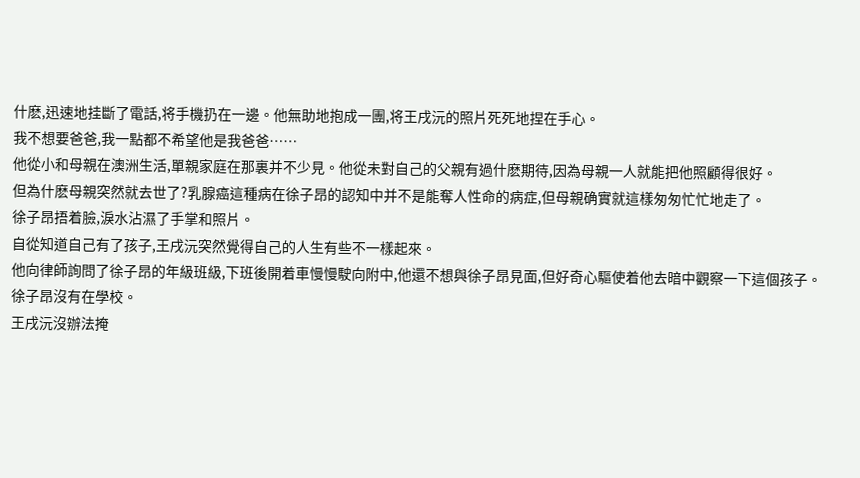什麽,迅速地挂斷了電話,将手機扔在一邊。他無助地抱成一團,将王戌沅的照片死死地捏在手心。
我不想要爸爸,我一點都不希望他是我爸爸……
他從小和母親在澳洲生活,單親家庭在那裏并不少見。他從未對自己的父親有過什麽期待,因為母親一人就能把他照顧得很好。
但為什麽母親突然就去世了?乳腺癌這種病在徐子昂的認知中并不是能奪人性命的病症,但母親确實就這樣匆匆忙忙地走了。
徐子昂捂着臉,淚水沾濕了手掌和照片。
自從知道自己有了孩子,王戌沅突然覺得自己的人生有些不一樣起來。
他向律師詢問了徐子昂的年級班級,下班後開着車慢慢駛向附中,他還不想與徐子昂見面,但好奇心驅使着他去暗中觀察一下這個孩子。
徐子昂沒有在學校。
王戌沅沒辦法掩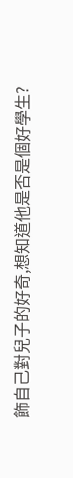飾自己對兒子的好奇,想知道他是否是個好學生?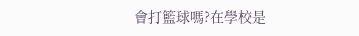會打籃球嗎?在學校是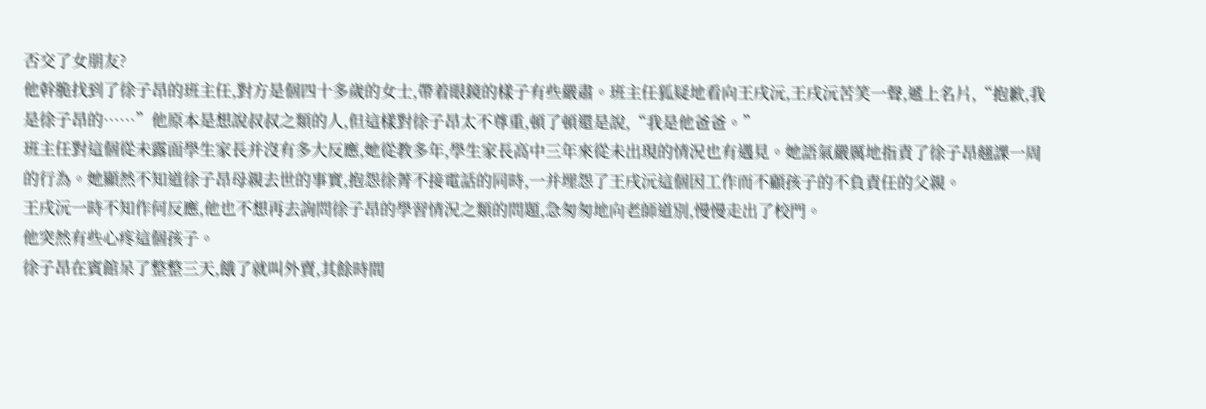否交了女朋友?
他幹脆找到了徐子昂的班主任,對方是個四十多歲的女士,帶着眼鏡的樣子有些嚴肅。班主任狐疑地看向王戌沅,王戌沅苦笑一聲,遞上名片,“抱歉,我是徐子昂的……”他原本是想說叔叔之類的人,但這樣對徐子昂太不尊重,頓了頓還是說,“我是他爸爸。”
班主任對這個從未露面學生家長并沒有多大反應,她從教多年,學生家長高中三年來從未出現的情況也有遇見。她語氣嚴厲地指責了徐子昂翹課一周的行為。她顯然不知道徐子昂母親去世的事實,抱怨徐菁不接電話的同時,一并埋怨了王戌沅這個因工作而不顧孩子的不負責任的父親。
王戌沅一時不知作何反應,他也不想再去詢問徐子昂的學習情況之類的問題,急匆匆地向老師道別,慢慢走出了校門。
他突然有些心疼這個孩子。
徐子昂在賓館呆了整整三天,餓了就叫外賣,其餘時間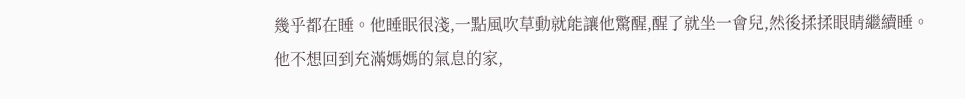幾乎都在睡。他睡眠很淺,一點風吹草動就能讓他驚醒,醒了就坐一會兒,然後揉揉眼睛繼續睡。
他不想回到充滿媽媽的氣息的家,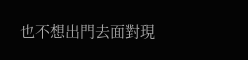也不想出門去面對現